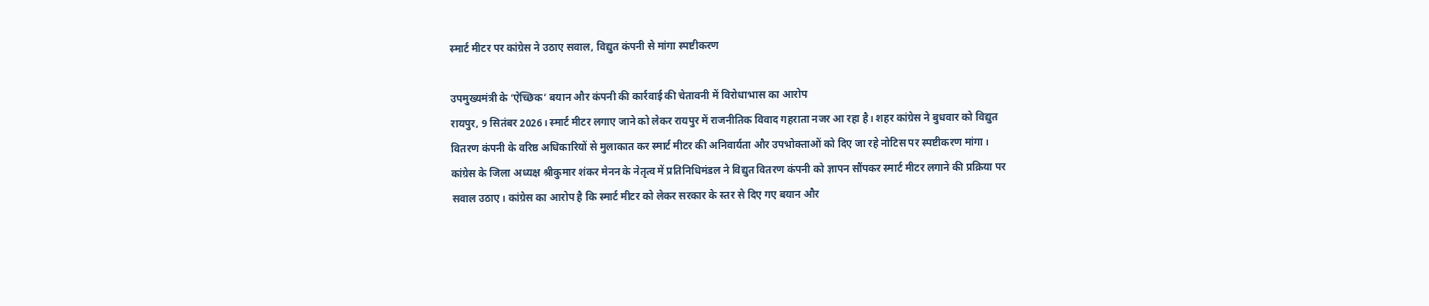स्मार्ट मीटर पर कांग्रेस ने उठाए सवाल, विद्युत कंपनी से मांगा स्पष्टीकरण

उपमुख्यमंत्री के ‘ऐच्छिक’ बयान और कंपनी की कार्रवाई की चेतावनी में विरोधाभास का आरोप
रायपुर, 9 सितंबर 2026। स्मार्ट मीटर लगाए जाने को लेकर रायपुर में राजनीतिक विवाद गहराता नजर आ रहा है। शहर कांग्रेस ने बुधवार को विद्युत वितरण कंपनी के वरिष्ठ अधिकारियों से मुलाकात कर स्मार्ट मीटर की अनिवार्यता और उपभोक्ताओं को दिए जा रहे नोटिस पर स्पष्टीकरण मांगा।
कांग्रेस के जिला अध्यक्ष श्रीकुमार शंकर मेनन के नेतृत्व में प्रतिनिधिमंडल ने विद्युत वितरण कंपनी को ज्ञापन सौंपकर स्मार्ट मीटर लगाने की प्रक्रिया पर सवाल उठाए। कांग्रेस का आरोप है कि स्मार्ट मीटर को लेकर सरकार के स्तर से दिए गए बयान और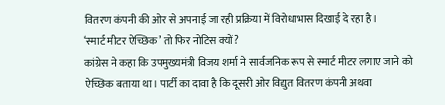वितरण कंपनी की ओर से अपनाई जा रही प्रक्रिया में विरोधाभास दिखाई दे रहा है।
‘स्मार्ट मीटर ऐच्छिक’ तो फिर नोटिस क्यों?
कांग्रेस ने कहा कि उपमुख्यमंत्री विजय शर्मा ने सार्वजनिक रूप से स्मार्ट मीटर लगाए जाने को ऐच्छिक बताया था। पार्टी का दावा है कि दूसरी ओर विद्युत वितरण कंपनी अथवा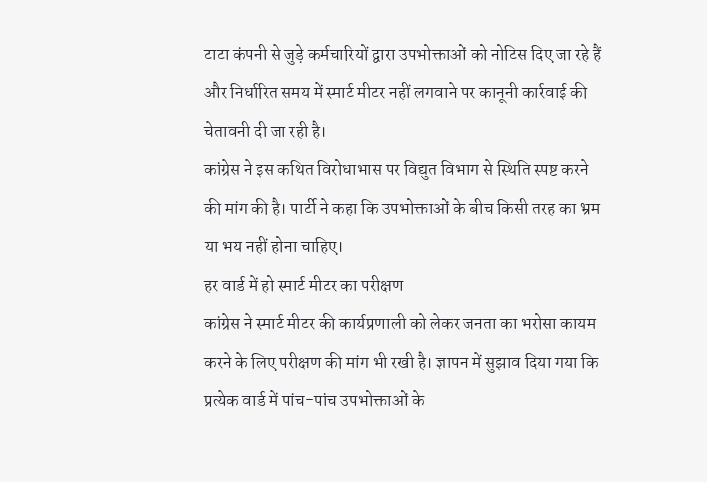टाटा कंपनी से जुड़े कर्मचारियों द्वारा उपभोक्ताओं को नोटिस दिए जा रहे हैं और निर्धारित समय में स्मार्ट मीटर नहीं लगवाने पर कानूनी कार्रवाई की चेतावनी दी जा रही है।
कांग्रेस ने इस कथित विरोधाभास पर विद्युत विभाग से स्थिति स्पष्ट करने की मांग की है। पार्टी ने कहा कि उपभोक्ताओं के बीच किसी तरह का भ्रम या भय नहीं होना चाहिए।
हर वार्ड में हो स्मार्ट मीटर का परीक्षण
कांग्रेस ने स्मार्ट मीटर की कार्यप्रणाली को लेकर जनता का भरोसा कायम करने के लिए परीक्षण की मांग भी रखी है। ज्ञापन में सुझाव दिया गया कि प्रत्येक वार्ड में पांच-पांच उपभोक्ताओं के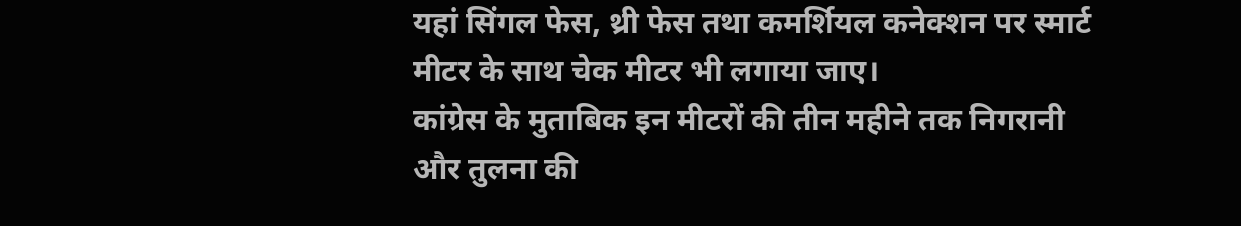यहां सिंगल फेस, थ्री फेस तथा कमर्शियल कनेक्शन पर स्मार्ट मीटर के साथ चेक मीटर भी लगाया जाए।
कांग्रेस के मुताबिक इन मीटरों की तीन महीने तक निगरानी और तुलना की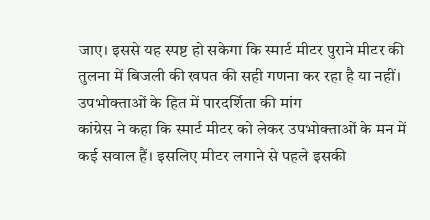जाए। इससे यह स्पष्ट हो सकेगा कि स्मार्ट मीटर पुराने मीटर की तुलना में बिजली की खपत की सही गणना कर रहा है या नहीं।
उपभोक्ताओं के हित में पारदर्शिता की मांग
कांग्रेस ने कहा कि स्मार्ट मीटर को लेकर उपभोक्ताओं के मन में कई सवाल हैं। इसलिए मीटर लगाने से पहले इसकी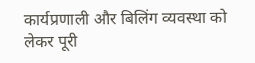कार्यप्रणाली और बिलिंग व्यवस्था को लेकर पूरी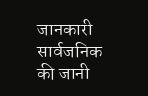जानकारी सार्वजनिक की जानी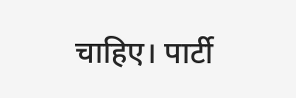चाहिए। पार्टी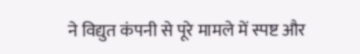ने विद्युत कंपनी से पूरे मामले में स्पष्ट और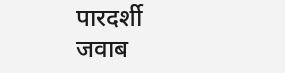पारदर्शी जवाब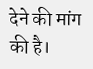देने की मांग की है।